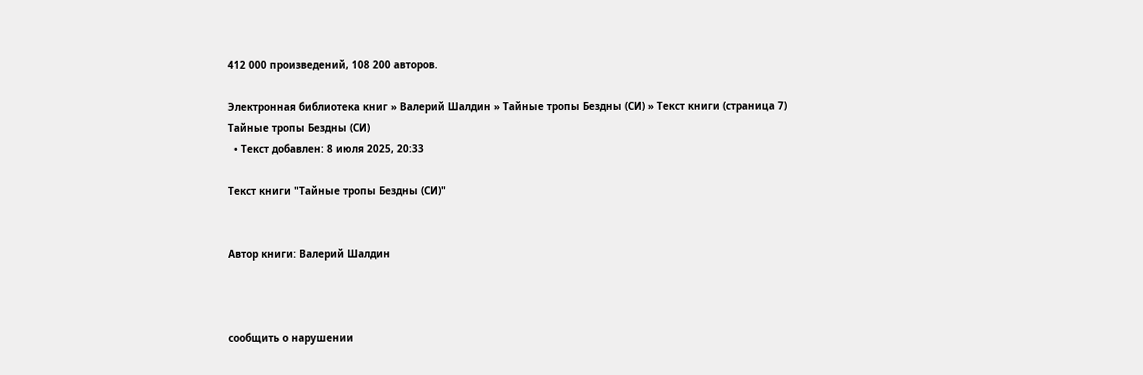412 000 произведений, 108 200 авторов.

Электронная библиотека книг » Валерий Шалдин » Тайные тропы Бездны (СИ) » Текст книги (страница 7)
Тайные тропы Бездны (СИ)
  • Текст добавлен: 8 июля 2025, 20:33

Текст книги "Тайные тропы Бездны (СИ)"


Автор книги: Валерий Шалдин



сообщить о нарушении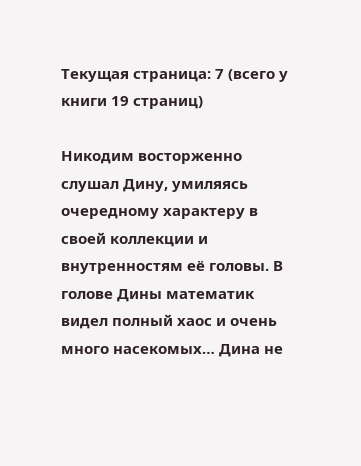Текущая страница: 7 (всего у книги 19 страниц)

Никодим восторженно слушал Дину, умиляясь очередному характеру в своей коллекции и внутренностям её головы. В голове Дины математик видел полный хаос и очень много насекомых… Дина не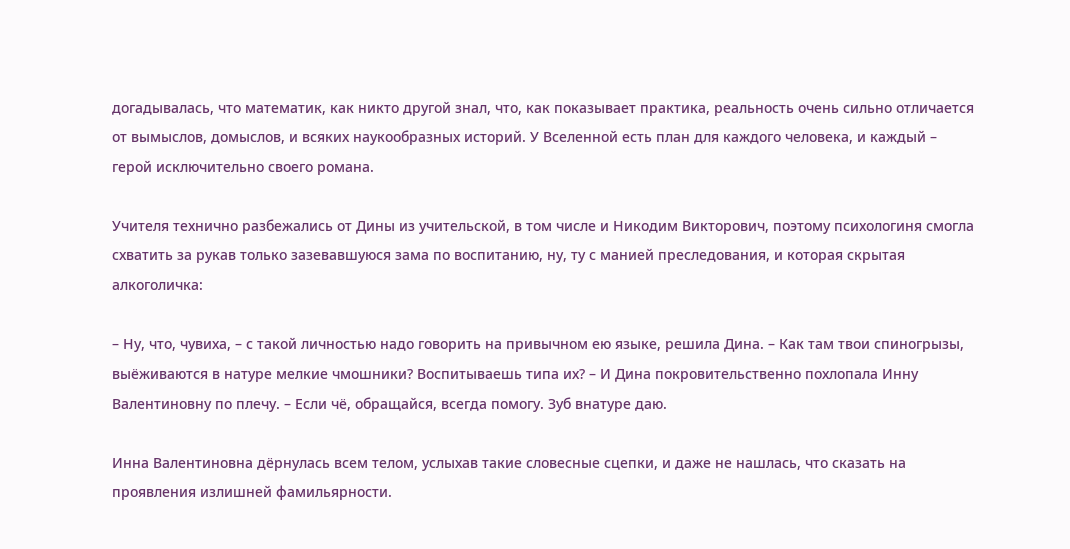догадывалась, что математик, как никто другой знал, что, как показывает практика, реальность очень сильно отличается от вымыслов, домыслов, и всяких наукообразных историй. У Вселенной есть план для каждого человека, и каждый – герой исключительно своего романа.

Учителя технично разбежались от Дины из учительской, в том числе и Никодим Викторович, поэтому психологиня смогла схватить за рукав только зазевавшуюся зама по воспитанию, ну, ту с манией преследования, и которая скрытая алкоголичка:

– Ну, что, чувиха, – с такой личностью надо говорить на привычном ею языке, решила Дина. – Как там твои спиногрызы, выёживаются в натуре мелкие чмошники? Воспитываешь типа их? – И Дина покровительственно похлопала Инну Валентиновну по плечу. – Если чё, обращайся, всегда помогу. Зуб внатуре даю.

Инна Валентиновна дёрнулась всем телом, услыхав такие словесные сцепки, и даже не нашлась, что сказать на проявления излишней фамильярности.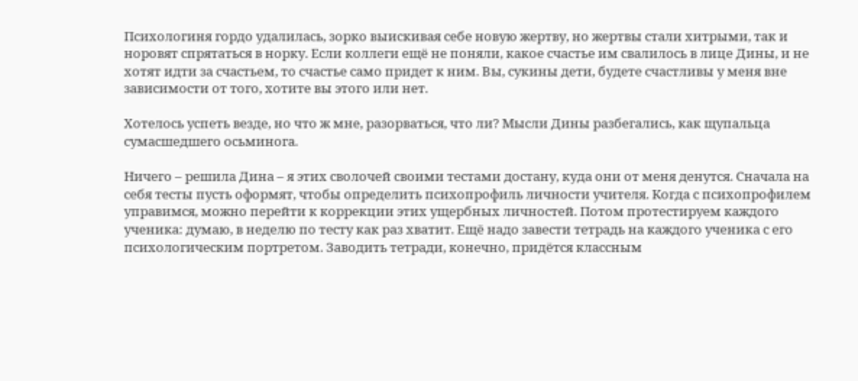Психологиня гордо удалилась, зорко выискивая себе новую жертву, но жертвы стали хитрыми, так и норовят спрятаться в норку. Если коллеги ещё не поняли, какое счастье им свалилось в лице Дины, и не хотят идти за счастьем, то счастье само придет к ним. Вы, сукины дети, будете счастливы у меня вне зависимости от того, хотите вы этого или нет.

Хотелось успеть везде, но что ж мне, разорваться, что ли? Мысли Дины разбегались, как щупальца сумасшедшего осьминога.

Ничего – решила Дина – я этих сволочей своими тестами достану, куда они от меня денутся. Сначала на себя тесты пусть оформят, чтобы определить психопрофиль личности учителя. Когда с психопрофилем управимся, можно перейти к коррекции этих ущербных личностей. Потом протестируем каждого ученика: думаю, в неделю по тесту как раз хватит. Ещё надо завести тетрадь на каждого ученика с его психологическим портретом. Заводить тетради, конечно, придётся классным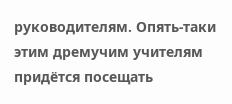руководителям. Опять-таки этим дремучим учителям придётся посещать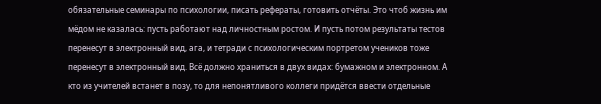обязательные семинары по психологии, писать рефераты, готовить отчёты. Это чтоб жизнь им мёдом не казалась: пусть работают над личностным ростом. И пусть потом результаты тестов перенесут в электронный вид, ага, и тетради с психологическим портретом учеников тоже перенесут в электронный вид. Всё должно храниться в двух видах: бумажном и электронном. А кто из учителей встанет в позу, то для непонятливого коллеги придётся ввести отдельные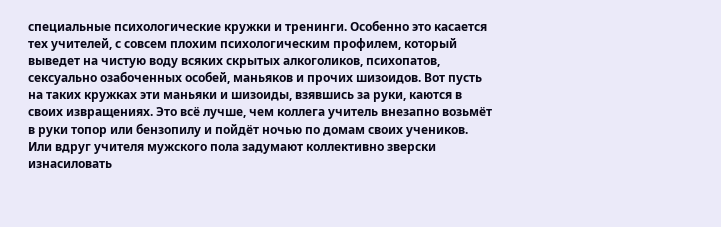специальные психологические кружки и тренинги. Особенно это касается тех учителей, с совсем плохим психологическим профилем, который выведет на чистую воду всяких скрытых алкоголиков, психопатов, сексуально озабоченных особей, маньяков и прочих шизоидов. Вот пусть на таких кружках эти маньяки и шизоиды, взявшись за руки, каются в своих извращениях. Это всё лучше, чем коллега учитель внезапно возьмёт в руки топор или бензопилу и пойдёт ночью по домам своих учеников. Или вдруг учителя мужского пола задумают коллективно зверски изнасиловать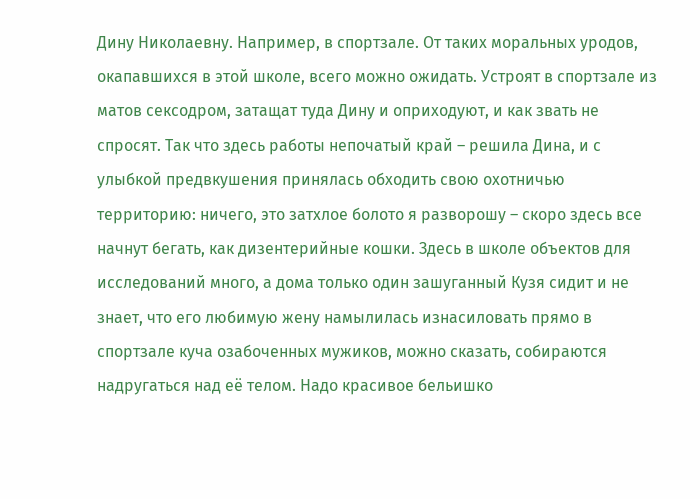Дину Николаевну. Например, в спортзале. От таких моральных уродов, окапавшихся в этой школе, всего можно ожидать. Устроят в спортзале из матов сексодром, затащат туда Дину и оприходуют, и как звать не спросят. Так что здесь работы непочатый край – решила Дина, и с улыбкой предвкушения принялась обходить свою охотничью территорию: ничего, это затхлое болото я разворошу – скоро здесь все начнут бегать, как дизентерийные кошки. Здесь в школе объектов для исследований много, а дома только один зашуганный Кузя сидит и не знает, что его любимую жену намылилась изнасиловать прямо в спортзале куча озабоченных мужиков, можно сказать, собираются надругаться над её телом. Надо красивое бельишко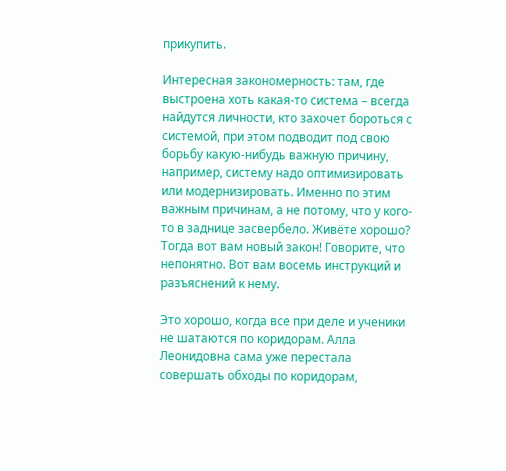прикупить.

Интересная закономерность: там, где выстроена хоть какая-то система – всегда найдутся личности, кто захочет бороться с системой, при этом подводит под свою борьбу какую-нибудь важную причину, например, систему надо оптимизировать или модернизировать. Именно по этим важным причинам, а не потому, что у кого-то в заднице засвербело. Живёте хорошо? Тогда вот вам новый закон! Говорите, что непонятно. Вот вам восемь инструкций и разъяснений к нему.

Это хорошо, когда все при деле и ученики не шатаются по коридорам. Алла Леонидовна сама уже перестала совершать обходы по коридорам,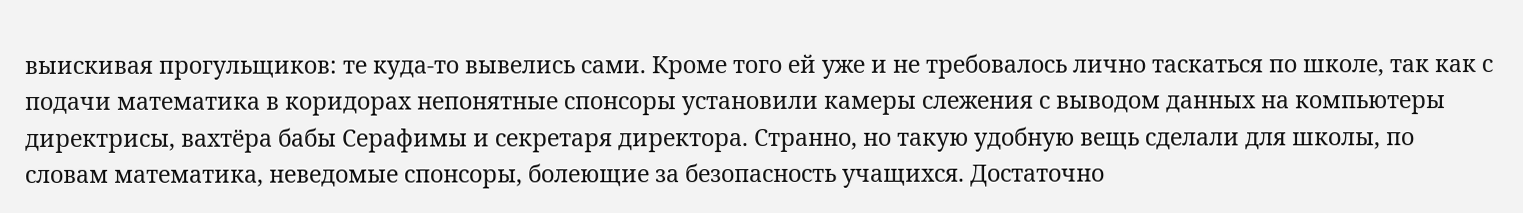выискивая прогульщиков: те куда-то вывелись сами. Кроме того ей уже и не требовалось лично таскаться по школе, так как с подачи математика в коридорах непонятные спонсоры установили камеры слежения с выводом данных на компьютеры директрисы, вахтёра бабы Серафимы и секретаря директора. Странно, но такую удобную вещь сделали для школы, по словам математика, неведомые спонсоры, болеющие за безопасность учащихся. Достаточно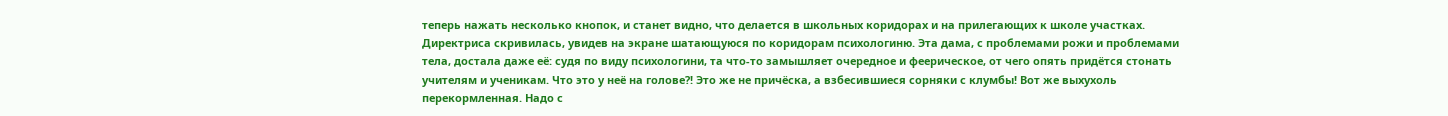теперь нажать несколько кнопок, и станет видно, что делается в школьных коридорах и на прилегающих к школе участках. Директриса скривилась, увидев на экране шатающуюся по коридорам психологиню. Эта дама, с проблемами рожи и проблемами тела, достала даже её: судя по виду психологини, та что-то замышляет очередное и феерическое, от чего опять придётся стонать учителям и ученикам. Что это у неё на голове?! Это же не причёска, а взбесившиеся сорняки с клумбы! Вот же выхухоль перекормленная. Надо с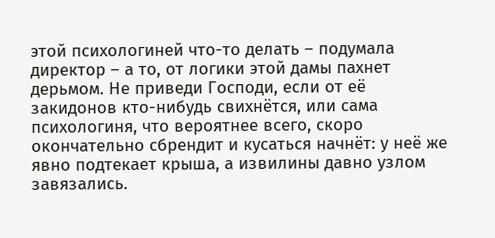этой психологиней что-то делать – подумала директор – а то, от логики этой дамы пахнет дерьмом. Не приведи Господи, если от её закидонов кто-нибудь свихнётся, или сама психологиня, что вероятнее всего, скоро окончательно сбрендит и кусаться начнёт: у неё же явно подтекает крыша, а извилины давно узлом завязались.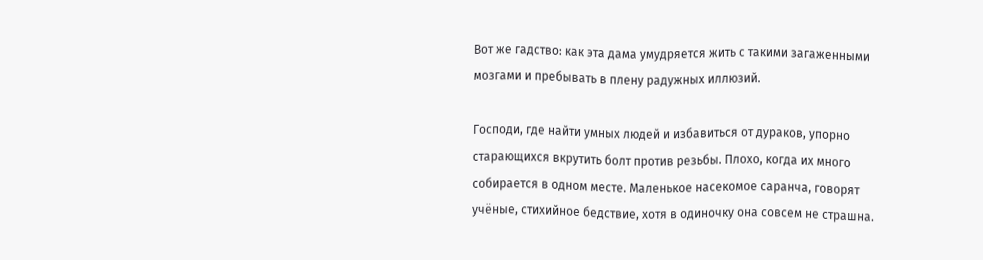Вот же гадство: как эта дама умудряется жить с такими загаженными мозгами и пребывать в плену радужных иллюзий.

Господи, где найти умных людей и избавиться от дураков, упорно старающихся вкрутить болт против резьбы. Плохо, когда их много собирается в одном месте. Маленькое насекомое саранча, говорят учёные, стихийное бедствие, хотя в одиночку она совсем не страшна.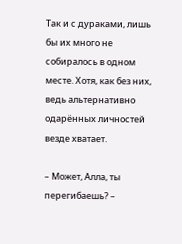Так и с дураками, лишь бы их много не собиралось в одном месте. Хотя, как без них, ведь альтернативно одарённых личностей везде хватает.

– Может, Алла, ты перегибаешь? –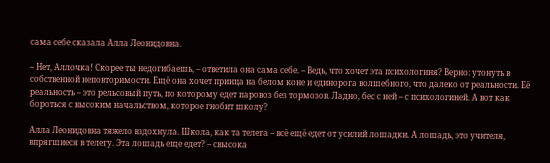сама себе сказала Алла Леонидовна.

– Нет, Аллочка! Скорее ты недогибаешь, – ответила она сама себе. – Ведь, что хочет эта психологиня? Верно: утонуть в собственной неповторимости. Ещё она хочет принца на белом коне и единорога волшебного, что далеко от реальности. Её реальность – это рельсовый путь, по которому едет паровоз без тормозов. Ладно, бес с ней – с психологиней. А вот как бороться с высоким начальством, которое гнобит школу?

Алла Леонидовна тяжело вздохнула. Школа, как та телега – всё ещё едет от усилий лошадки. А лошадь, это учителя, впрягшиеся в телегу. Эта лошадь еще едет? – свысока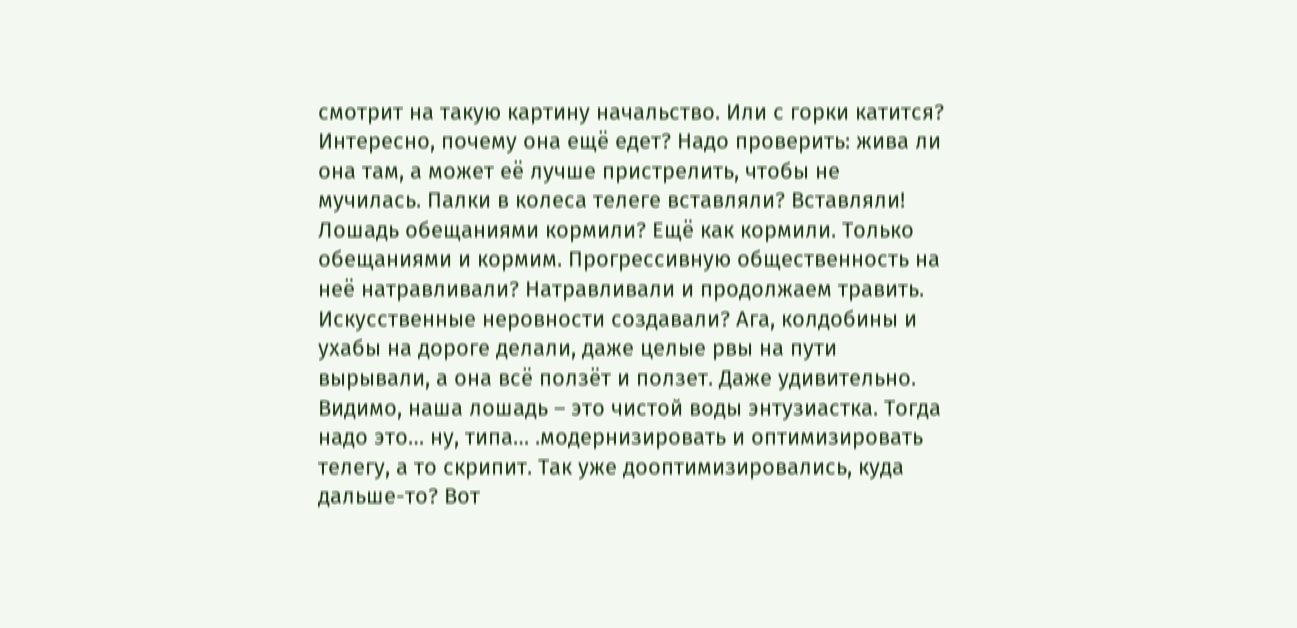смотрит на такую картину начальство. Или с горки катится? Интересно, почему она ещё едет? Надо проверить: жива ли она там, а может её лучше пристрелить, чтобы не мучилась. Палки в колеса телеге вставляли? Вставляли! Лошадь обещаниями кормили? Ещё как кормили. Только обещаниями и кормим. Прогрессивную общественность на неё натравливали? Натравливали и продолжаем травить. Искусственные неровности создавали? Ага, колдобины и ухабы на дороге делали, даже целые рвы на пути вырывали, а она всё ползёт и ползет. Даже удивительно. Видимо, наша лошадь – это чистой воды энтузиастка. Тогда надо это… ну, типа… .модернизировать и оптимизировать телегу, а то скрипит. Так уже дооптимизировались, куда дальше-то? Вот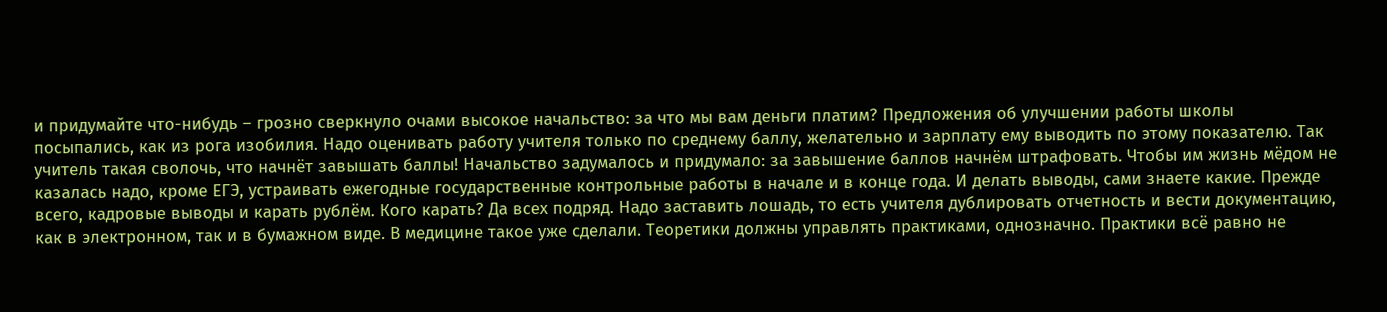и придумайте что-нибудь – грозно сверкнуло очами высокое начальство: за что мы вам деньги платим? Предложения об улучшении работы школы посыпались, как из рога изобилия. Надо оценивать работу учителя только по среднему баллу, желательно и зарплату ему выводить по этому показателю. Так учитель такая сволочь, что начнёт завышать баллы! Начальство задумалось и придумало: за завышение баллов начнём штрафовать. Чтобы им жизнь мёдом не казалась надо, кроме ЕГЭ, устраивать ежегодные государственные контрольные работы в начале и в конце года. И делать выводы, сами знаете какие. Прежде всего, кадровые выводы и карать рублём. Кого карать? Да всех подряд. Надо заставить лошадь, то есть учителя дублировать отчетность и вести документацию, как в электронном, так и в бумажном виде. В медицине такое уже сделали. Теоретики должны управлять практиками, однозначно. Практики всё равно не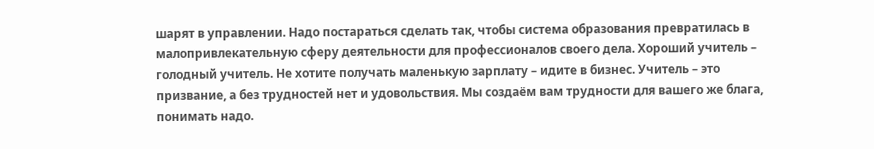шарят в управлении. Надо постараться сделать так, чтобы система образования превратилась в малопривлекательную сферу деятельности для профессионалов своего дела. Хороший учитель – голодный учитель. Не хотите получать маленькую зарплату – идите в бизнес. Учитель – это призвание, а без трудностей нет и удовольствия. Мы создаём вам трудности для вашего же блага, понимать надо.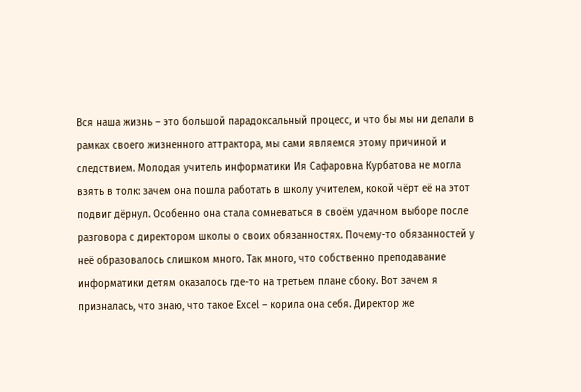Вся наша жизнь – это большой парадоксальный процесс, и что бы мы ни делали в рамках своего жизненного аттрактора, мы сами являемся этому причиной и следствием. Молодая учитель информатики Ия Сафаровна Курбатова не могла взять в толк: зачем она пошла работать в школу учителем, кокой чёрт её на этот подвиг дёрнул. Особенно она стала сомневаться в своём удачном выборе после разговора с директором школы о своих обязанностях. Почему-то обязанностей у неё образовалось слишком много. Так много, что собственно преподавание информатики детям оказалось где-то на третьем плане сбоку. Вот зачем я призналась, что знаю, что такое Exсel – корила она себя. Директор же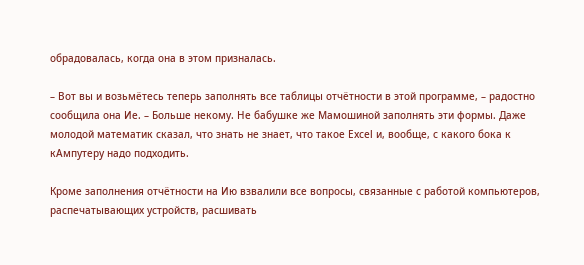обрадовалась, когда она в этом призналась.

– Вот вы и возьмётесь теперь заполнять все таблицы отчётности в этой программе, – радостно сообщила она Ие. – Больше некому. Не бабушке же Мамошиной заполнять эти формы. Даже молодой математик сказал, что знать не знает, что такое Exсel и, вообще, с какого бока к кАмпутеру надо подходить.

Кроме заполнения отчётности на Ию взвалили все вопросы, связанные с работой компьютеров, распечатывающих устройств, расшивать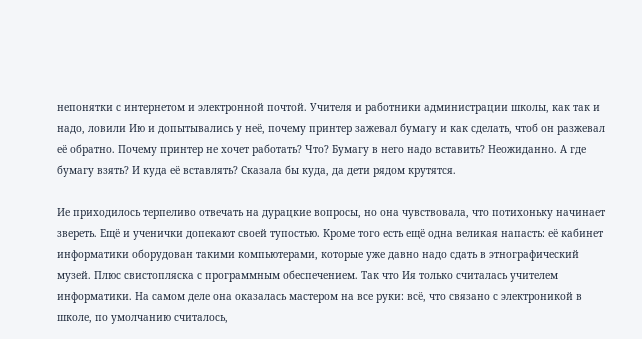непонятки с интернетом и электронной почтой. Учителя и работники администрации школы, как так и надо, ловили Ию и допытывались у неё, почему принтер зажевал бумагу и как сделать, чтоб он разжевал её обратно. Почему принтер не хочет работать? Что? Бумагу в него надо вставить? Неожиданно. А где бумагу взять? И куда её вставлять? Сказала бы куда, да дети рядом крутятся.

Ие приходилось терпеливо отвечать на дурацкие вопросы, но она чувствовала, что потихоньку начинает звереть. Ещё и ученички допекают своей тупостью. Кроме того есть ещё одна великая напасть: её кабинет информатики оборудован такими компьютерами, которые уже давно надо сдать в этнографический музей. Плюс свистопляска с программным обеспечением. Так что Ия только считалась учителем информатики. На самом деле она оказалась мастером на все руки: всё, что связано с электроникой в школе, по умолчанию считалось,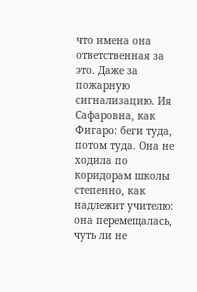что имена она ответственная за это. Даже за пожарную сигнализацию. Ия Сафаровна, как Фигаро: беги туда, потом туда. Она не ходила по коридорам школы степенно, как надлежит учителю: она перемещалась, чуть ли не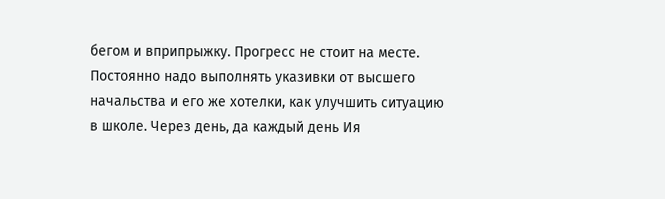бегом и вприпрыжку. Прогресс не стоит на месте. Постоянно надо выполнять указивки от высшего начальства и его же хотелки, как улучшить ситуацию в школе. Через день, да каждый день Ия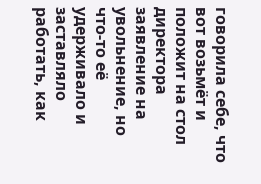говорила себе, что вот возьмёт и положит на стол директора заявление на увольнение, но что-то её удерживало и заставляло работать, как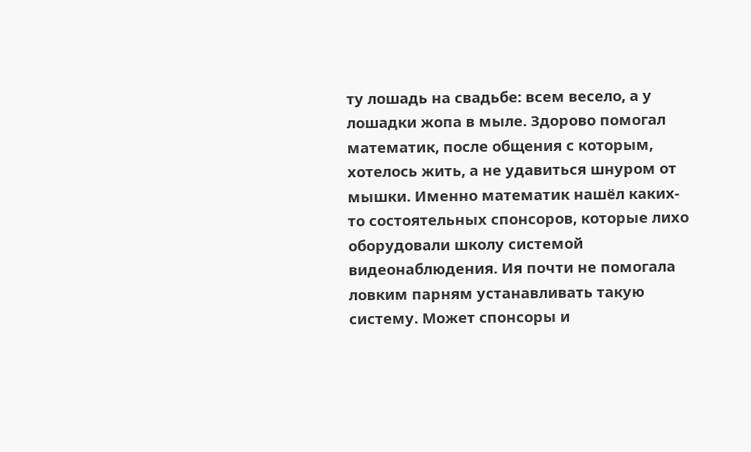ту лошадь на свадьбе: всем весело, а у лошадки жопа в мыле. Здорово помогал математик, после общения с которым, хотелось жить, а не удавиться шнуром от мышки. Именно математик нашёл каких-то состоятельных спонсоров, которые лихо оборудовали школу системой видеонаблюдения. Ия почти не помогала ловким парням устанавливать такую систему. Может спонсоры и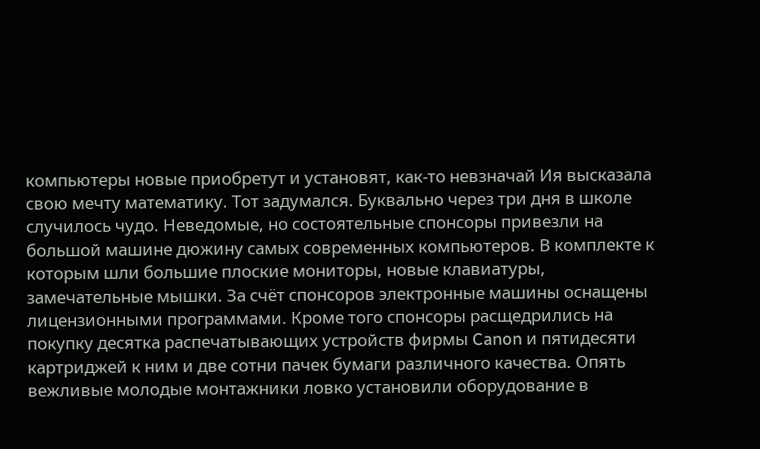компьютеры новые приобретут и установят, как-то невзначай Ия высказала свою мечту математику. Тот задумался. Буквально через три дня в школе случилось чудо. Неведомые, но состоятельные спонсоры привезли на большой машине дюжину самых современных компьютеров. В комплекте к которым шли большие плоские мониторы, новые клавиатуры, замечательные мышки. За счёт спонсоров электронные машины оснащены лицензионными программами. Кроме того спонсоры расщедрились на покупку десятка распечатывающих устройств фирмы Canon и пятидесяти картриджей к ним и две сотни пачек бумаги различного качества. Опять вежливые молодые монтажники ловко установили оборудование в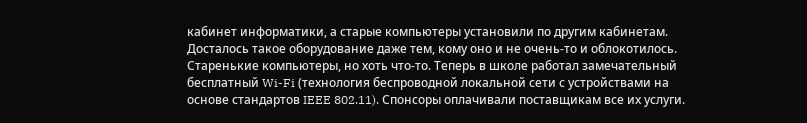кабинет информатики, а старые компьютеры установили по другим кабинетам. Досталось такое оборудование даже тем, кому оно и не очень-то и облокотилось. Старенькие компьютеры, но хоть что-то. Теперь в школе работал замечательный бесплатный Wi-Fi (технология беспроводной локальной сети с устройствами на основе стандартов IEEE 802.11). Спонсоры оплачивали поставщикам все их услуги.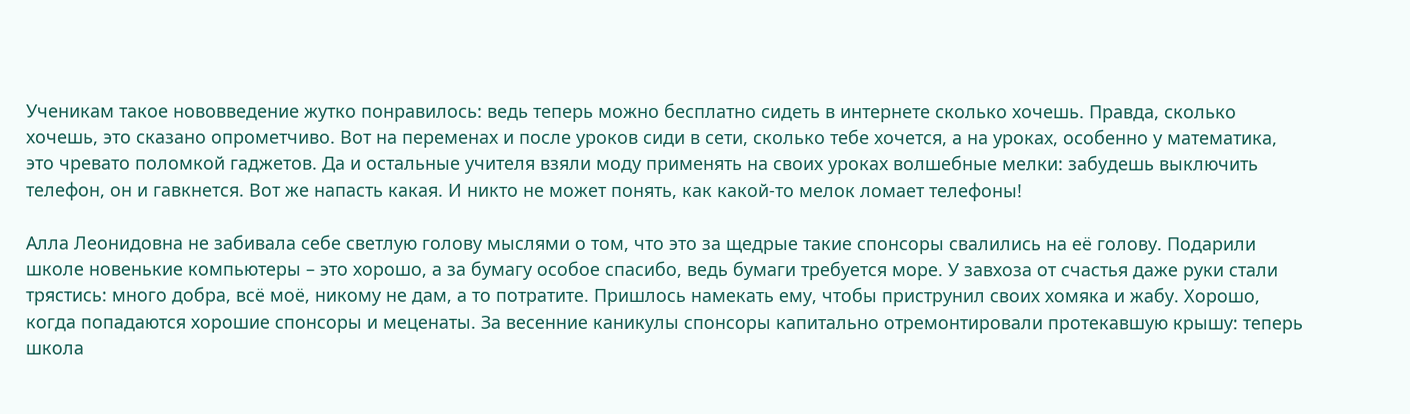Ученикам такое нововведение жутко понравилось: ведь теперь можно бесплатно сидеть в интернете сколько хочешь. Правда, сколько хочешь, это сказано опрометчиво. Вот на переменах и после уроков сиди в сети, сколько тебе хочется, а на уроках, особенно у математика, это чревато поломкой гаджетов. Да и остальные учителя взяли моду применять на своих уроках волшебные мелки: забудешь выключить телефон, он и гавкнется. Вот же напасть какая. И никто не может понять, как какой-то мелок ломает телефоны!

Алла Леонидовна не забивала себе светлую голову мыслями о том, что это за щедрые такие спонсоры свалились на её голову. Подарили школе новенькие компьютеры – это хорошо, а за бумагу особое спасибо, ведь бумаги требуется море. У завхоза от счастья даже руки стали трястись: много добра, всё моё, никому не дам, а то потратите. Пришлось намекать ему, чтобы приструнил своих хомяка и жабу. Хорошо, когда попадаются хорошие спонсоры и меценаты. За весенние каникулы спонсоры капитально отремонтировали протекавшую крышу: теперь школа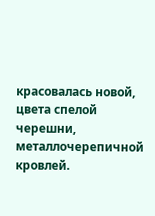красовалась новой, цвета спелой черешни, металлочерепичной кровлей.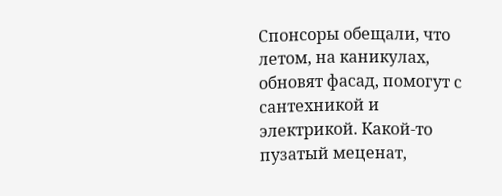Спонсоры обещали, что летом, на каникулах, обновят фасад, помогут с сантехникой и электрикой. Какой-то пузатый меценат,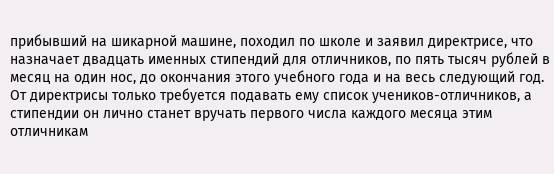прибывший на шикарной машине, походил по школе и заявил директрисе, что назначает двадцать именных стипендий для отличников, по пять тысяч рублей в месяц на один нос, до окончания этого учебного года и на весь следующий год. От директрисы только требуется подавать ему список учеников-отличников, а стипендии он лично станет вручать первого числа каждого месяца этим отличникам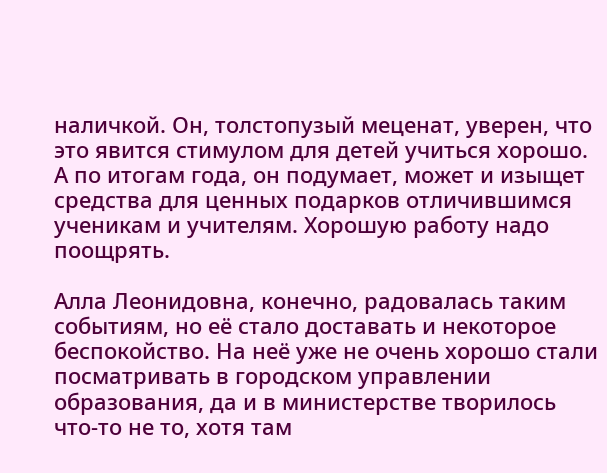наличкой. Он, толстопузый меценат, уверен, что это явится стимулом для детей учиться хорошо. А по итогам года, он подумает, может и изыщет средства для ценных подарков отличившимся ученикам и учителям. Хорошую работу надо поощрять.

Алла Леонидовна, конечно, радовалась таким событиям, но её стало доставать и некоторое беспокойство. На неё уже не очень хорошо стали посматривать в городском управлении образования, да и в министерстве творилось что-то не то, хотя там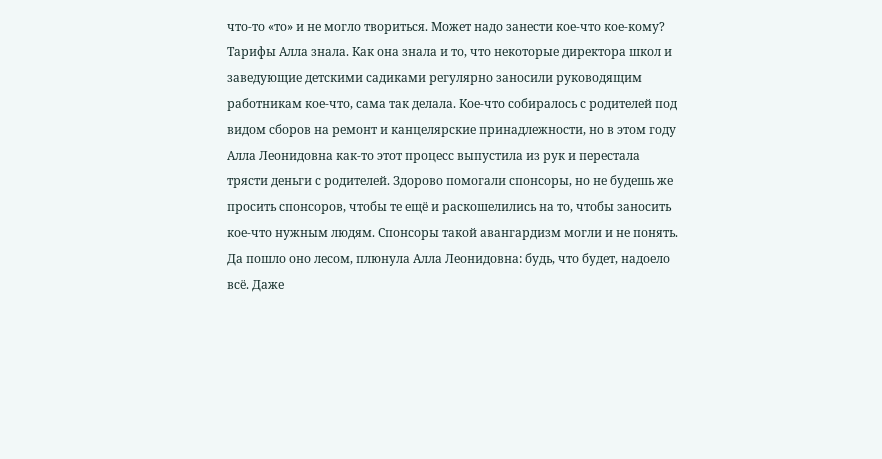что-то «то» и не могло твориться. Может надо занести кое-что кое-кому? Тарифы Алла знала. Как она знала и то, что некоторые директора школ и заведующие детскими садиками регулярно заносили руководящим работникам кое-что, сама так делала. Кое-что собиралось с родителей под видом сборов на ремонт и канцелярские принадлежности, но в этом году Алла Леонидовна как-то этот процесс выпустила из рук и перестала трясти деньги с родителей. Здорово помогали спонсоры, но не будешь же просить спонсоров, чтобы те ещё и раскошелились на то, чтобы заносить кое-что нужным людям. Спонсоры такой авангардизм могли и не понять. Да пошло оно лесом, плюнула Алла Леонидовна: будь, что будет, надоело всё. Даже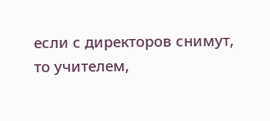если с директоров снимут, то учителем,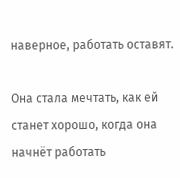наверное, работать оставят.

Она стала мечтать, как ей станет хорошо, когда она начнёт работать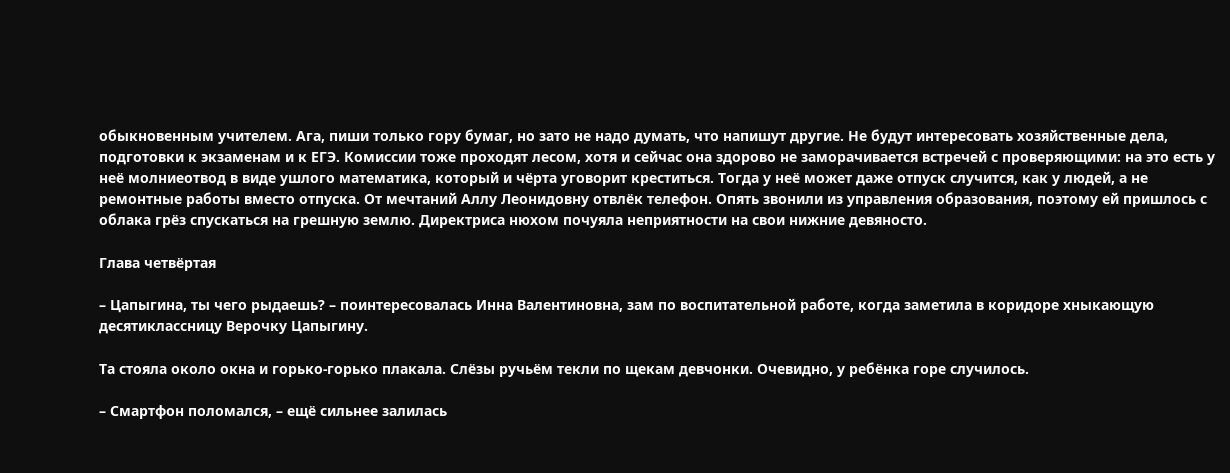обыкновенным учителем. Ага, пиши только гору бумаг, но зато не надо думать, что напишут другие. Не будут интересовать хозяйственные дела, подготовки к экзаменам и к ЕГЭ. Комиссии тоже проходят лесом, хотя и сейчас она здорово не заморачивается встречей с проверяющими: на это есть у неё молниеотвод в виде ушлого математика, который и чёрта уговорит креститься. Тогда у неё может даже отпуск случится, как у людей, а не ремонтные работы вместо отпуска. От мечтаний Аллу Леонидовну отвлёк телефон. Опять звонили из управления образования, поэтому ей пришлось с облака грёз спускаться на грешную землю. Директриса нюхом почуяла неприятности на свои нижние девяносто.

Глава четвёртая

– Цапыгина, ты чего рыдаешь? – поинтересовалась Инна Валентиновна, зам по воспитательной работе, когда заметила в коридоре хныкающую десятиклассницу Верочку Цапыгину.

Та стояла около окна и горько-горько плакала. Слёзы ручьём текли по щекам девчонки. Очевидно, у ребёнка горе случилось.

– Смартфон поломался, – ещё сильнее залилась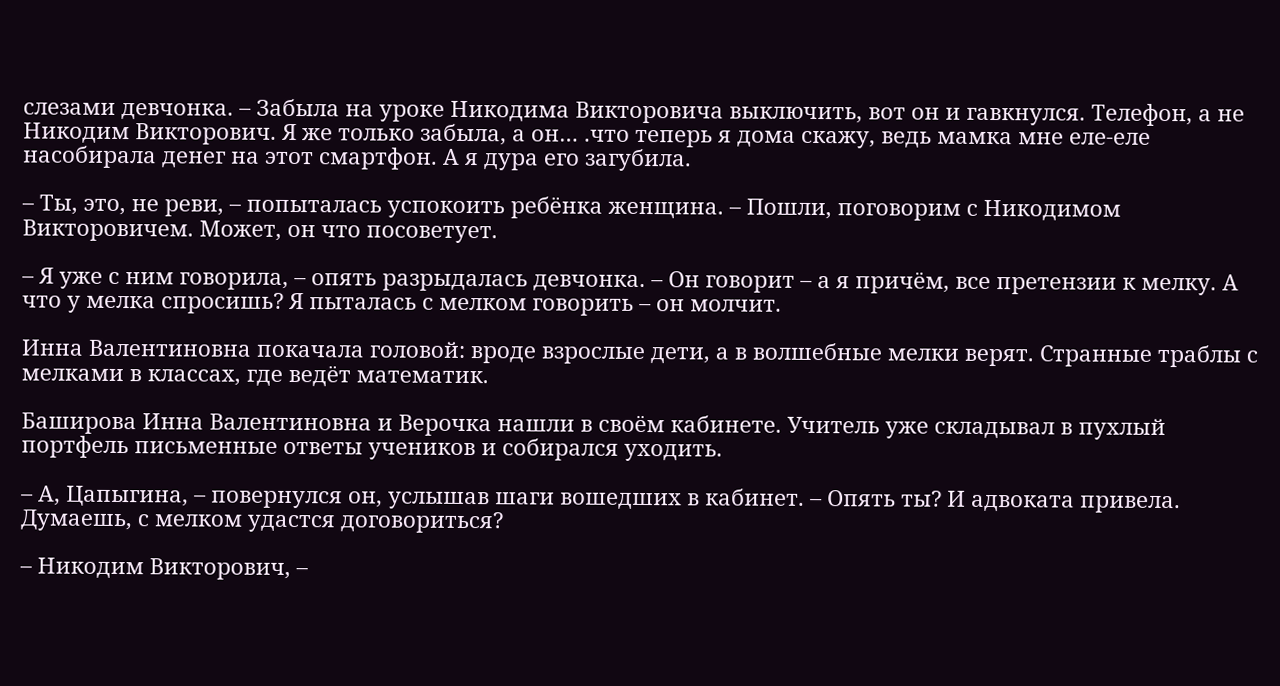слезами девчонка. – Забыла на уроке Никодима Викторовича выключить, вот он и гавкнулся. Телефон, а не Никодим Викторович. Я же только забыла, а он… .что теперь я дома скажу, ведь мамка мне еле-еле насобирала денег на этот смартфон. А я дура его загубила.

– Ты, это, не реви, – попыталась успокоить ребёнка женщина. – Пошли, поговорим с Никодимом Викторовичем. Может, он что посоветует.

– Я уже с ним говорила, – опять разрыдалась девчонка. – Он говорит – а я причём, все претензии к мелку. А что у мелка спросишь? Я пыталась с мелком говорить – он молчит.

Инна Валентиновна покачала головой: вроде взрослые дети, а в волшебные мелки верят. Странные траблы с мелками в классах, где ведёт математик.

Баширова Инна Валентиновна и Верочка нашли в своём кабинете. Учитель уже складывал в пухлый портфель письменные ответы учеников и собирался уходить.

– А, Цапыгина, – повернулся он, услышав шаги вошедших в кабинет. – Опять ты? И адвоката привела. Думаешь, с мелком удастся договориться?

– Никодим Викторович, –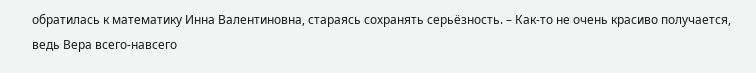обратилась к математику Инна Валентиновна, стараясь сохранять серьёзность. – Как-то не очень красиво получается, ведь Вера всего-навсего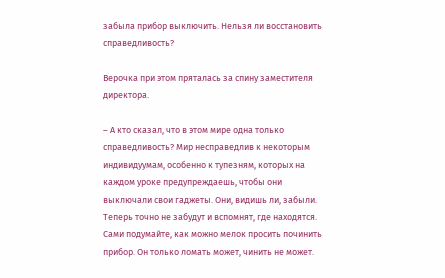забыла прибор выключить. Нельзя ли восстановить справедливость?

Верочка при этом пряталась за спину заместителя директора.

– А кто сказал, что в этом мире одна только справедливость? Мир несправедлив к некоторым индивидуумам, особенно к тупезням, которых на каждом уроке предупреждаешь, чтобы они выключали свои гаджеты. Они, видишь ли, забыли. Теперь точно не забудут и вспомнят, где находятся. Сами подумайте, как можно мелок просить починить прибор. Он только ломать может, чинить не может.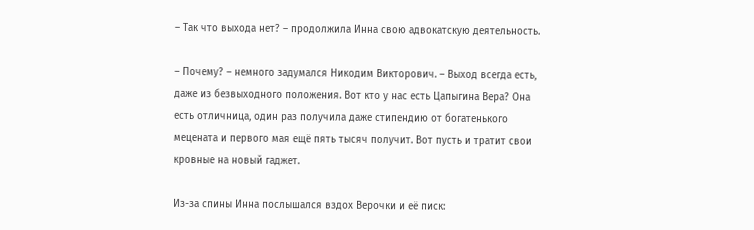– Так что выхода нет? – продолжила Инна свою адвокатскую деятельность.

– Почему? – немного задумался Никодим Викторович. – Выход всегда есть, даже из безвыходного положения. Вот кто у нас есть Цапыгина Вера? Она есть отличница, один раз получила даже стипендию от богатенького мецената и первого мая ещё пять тысяч получит. Вот пусть и тратит свои кровные на новый гаджет.

Из-за спины Инна послышался вздох Верочки и её писк: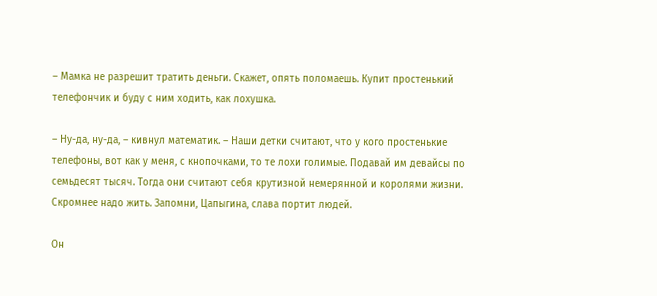– Мамка не разрешит тратить деньги. Скажет, опять поломаешь. Купит простенький телефончик и буду с ним ходить, как лохушка.

– Ну-да, ну-да, – кивнул математик. – Наши детки считают, что у кого простенькие телефоны, вот как у меня, с кнопочками, то те лохи голимые. Подавай им девайсы по семьдесят тысяч. Тогда они считают себя крутизной немерянной и королями жизни. Скромнее надо жить. Запомни, Цапыгина, слава портит людей.

Он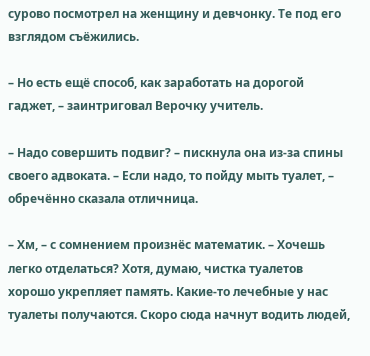сурово посмотрел на женщину и девчонку. Те под его взглядом съёжились.

– Но есть ещё способ, как заработать на дорогой гаджет, – заинтриговал Верочку учитель.

– Надо совершить подвиг? – пискнула она из-за спины своего адвоката. – Если надо, то пойду мыть туалет, – обречённо сказала отличница.

– Хм, – с сомнением произнёс математик. – Хочешь легко отделаться? Хотя, думаю, чистка туалетов хорошо укрепляет память. Какие-то лечебные у нас туалеты получаются. Скоро сюда начнут водить людей,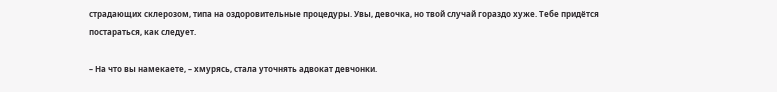страдающих склерозом, типа на оздоровительные процедуры. Увы, девочка, но твой случай гораздо хуже. Тебе придётся постараться, как следует.

– На что вы намекаете, – хмурясь, стала уточнять адвокат девчонки.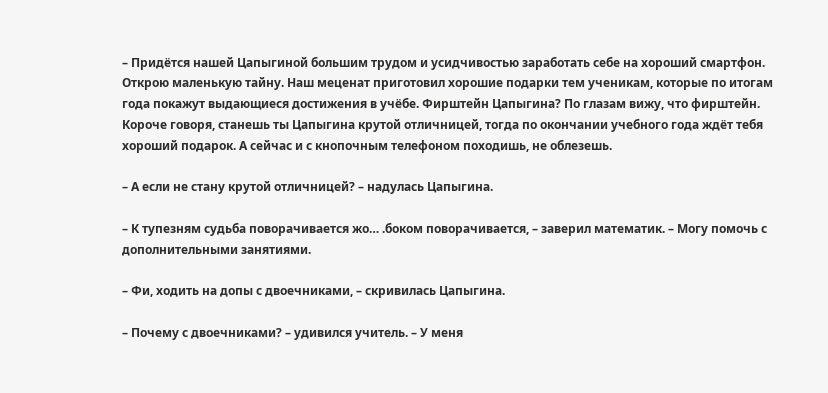– Придётся нашей Цапыгиной большим трудом и усидчивостью заработать себе на хороший смартфон. Открою маленькую тайну. Наш меценат приготовил хорошие подарки тем ученикам, которые по итогам года покажут выдающиеся достижения в учёбе. Фирштейн Цапыгина? По глазам вижу, что фирштейн. Короче говоря, станешь ты Цапыгина крутой отличницей, тогда по окончании учебного года ждёт тебя хороший подарок. А сейчас и с кнопочным телефоном походишь, не облезешь.

– А если не стану крутой отличницей? – надулась Цапыгина.

– К тупезням судьба поворачивается жо… .боком поворачивается, – заверил математик. – Могу помочь с дополнительными занятиями.

– Фи, ходить на допы с двоечниками, – скривилась Цапыгина.

– Почему с двоечниками? – удивился учитель. – У меня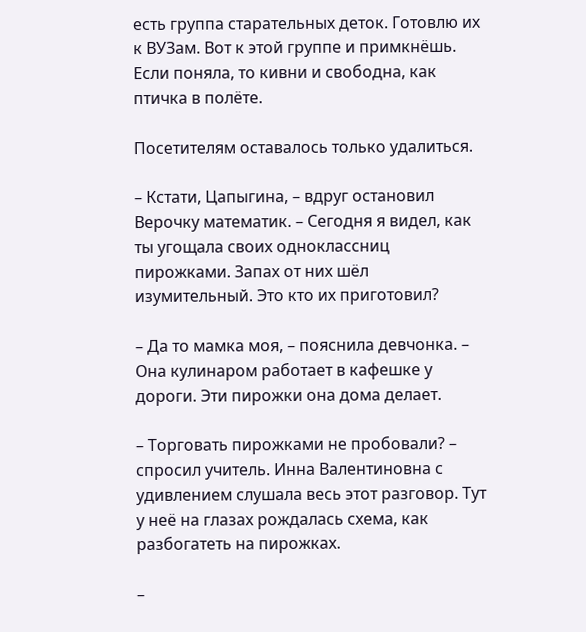есть группа старательных деток. Готовлю их к ВУЗам. Вот к этой группе и примкнёшь. Если поняла, то кивни и свободна, как птичка в полёте.

Посетителям оставалось только удалиться.

– Кстати, Цапыгина, – вдруг остановил Верочку математик. – Сегодня я видел, как ты угощала своих одноклассниц пирожками. Запах от них шёл изумительный. Это кто их приготовил?

– Да то мамка моя, – пояснила девчонка. – Она кулинаром работает в кафешке у дороги. Эти пирожки она дома делает.

– Торговать пирожками не пробовали? – спросил учитель. Инна Валентиновна с удивлением слушала весь этот разговор. Тут у неё на глазах рождалась схема, как разбогатеть на пирожках.

–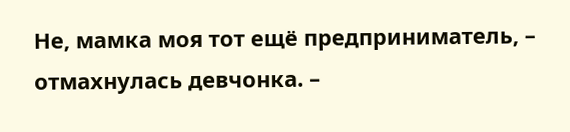Не, мамка моя тот ещё предприниматель, – отмахнулась девчонка. –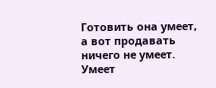Готовить она умеет, а вот продавать ничего не умеет. Умеет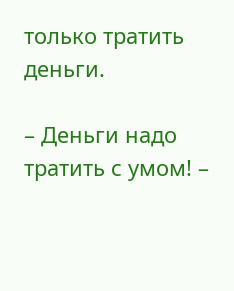только тратить деньги.

– Деньги надо тратить с умом! –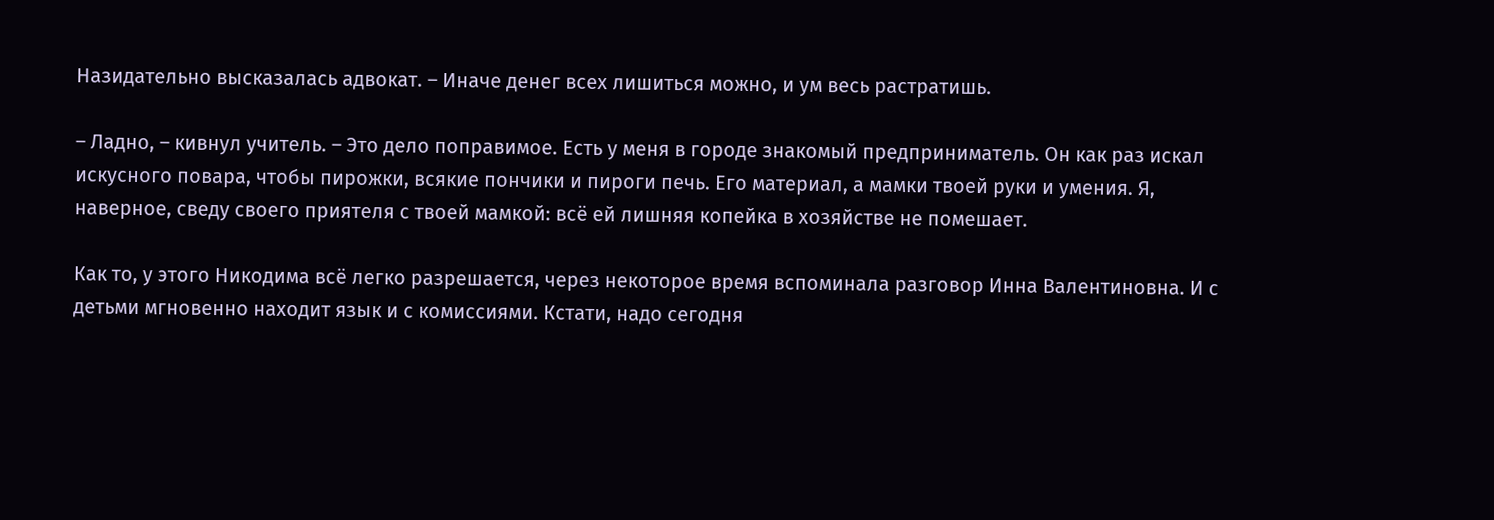Назидательно высказалась адвокат. – Иначе денег всех лишиться можно, и ум весь растратишь.

– Ладно, – кивнул учитель. – Это дело поправимое. Есть у меня в городе знакомый предприниматель. Он как раз искал искусного повара, чтобы пирожки, всякие пончики и пироги печь. Его материал, а мамки твоей руки и умения. Я, наверное, сведу своего приятеля с твоей мамкой: всё ей лишняя копейка в хозяйстве не помешает.

Как то, у этого Никодима всё легко разрешается, через некоторое время вспоминала разговор Инна Валентиновна. И с детьми мгновенно находит язык и с комиссиями. Кстати, надо сегодня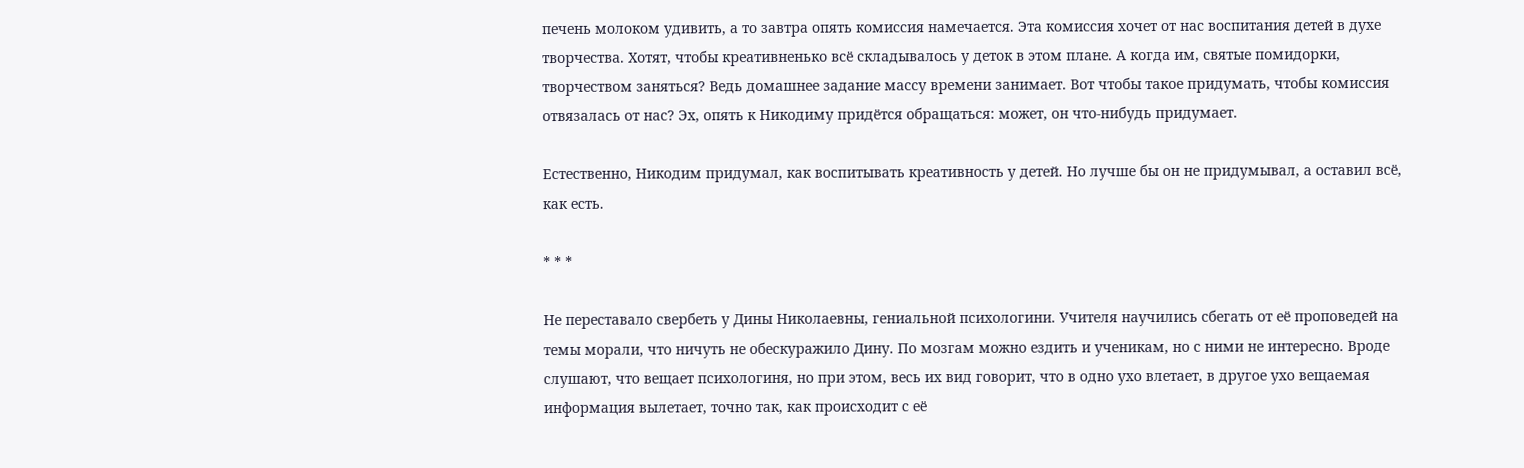печень молоком удивить, а то завтра опять комиссия намечается. Эта комиссия хочет от нас воспитания детей в духе творчества. Хотят, чтобы креативненько всё складывалось у деток в этом плане. А когда им, святые помидорки, творчеством заняться? Ведь домашнее задание массу времени занимает. Вот чтобы такое придумать, чтобы комиссия отвязалась от нас? Эх, опять к Никодиму придётся обращаться: может, он что-нибудь придумает.

Естественно, Никодим придумал, как воспитывать креативность у детей. Но лучше бы он не придумывал, а оставил всё, как есть.

* * *

Не переставало свербеть у Дины Николаевны, гениальной психологини. Учителя научились сбегать от её проповедей на темы морали, что ничуть не обескуражило Дину. По мозгам можно ездить и ученикам, но с ними не интересно. Вроде слушают, что вещает психологиня, но при этом, весь их вид говорит, что в одно ухо влетает, в другое ухо вещаемая информация вылетает, точно так, как происходит с её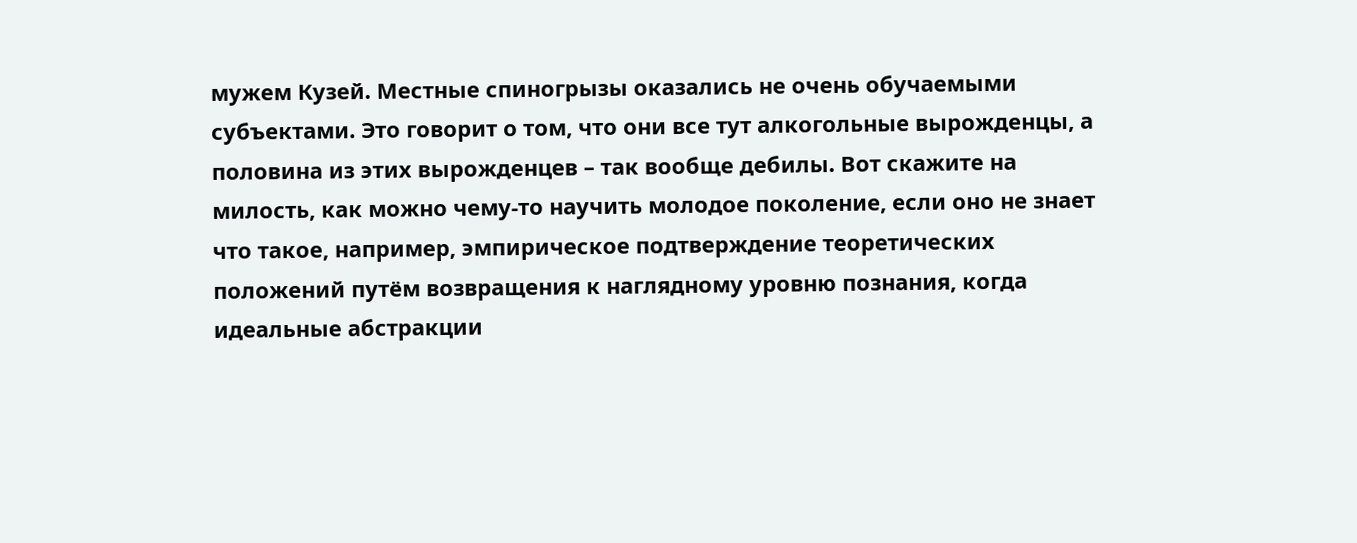мужем Кузей. Местные спиногрызы оказались не очень обучаемыми субъектами. Это говорит о том, что они все тут алкогольные вырожденцы, а половина из этих вырожденцев – так вообще дебилы. Вот скажите на милость, как можно чему-то научить молодое поколение, если оно не знает что такое, например, эмпирическое подтверждение теоретических положений путём возвращения к наглядному уровню познания, когда идеальные абстракции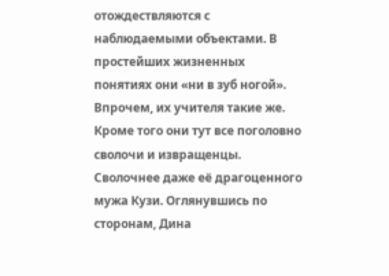отождествляются с наблюдаемыми объектами. В простейших жизненных понятиях они «ни в зуб ногой». Впрочем, их учителя такие же. Кроме того они тут все поголовно сволочи и извращенцы. Сволочнее даже её драгоценного мужа Кузи. Оглянувшись по сторонам, Дина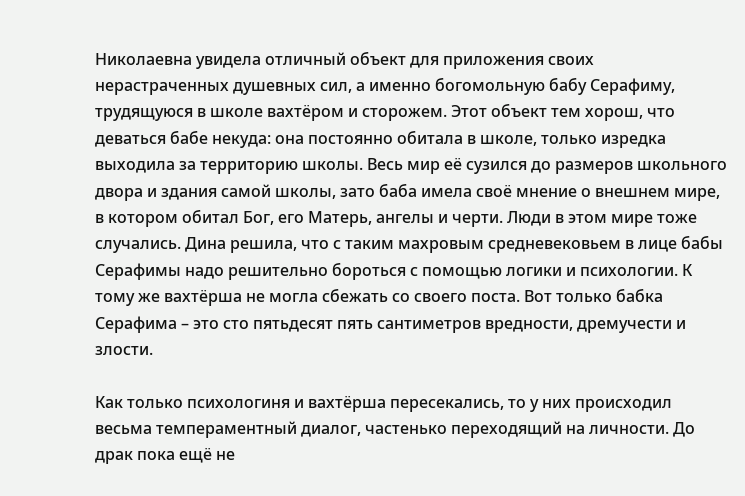Николаевна увидела отличный объект для приложения своих нерастраченных душевных сил, а именно богомольную бабу Серафиму, трудящуюся в школе вахтёром и сторожем. Этот объект тем хорош, что деваться бабе некуда: она постоянно обитала в школе, только изредка выходила за территорию школы. Весь мир её сузился до размеров школьного двора и здания самой школы, зато баба имела своё мнение о внешнем мире, в котором обитал Бог, его Матерь, ангелы и черти. Люди в этом мире тоже случались. Дина решила, что с таким махровым средневековьем в лице бабы Серафимы надо решительно бороться с помощью логики и психологии. К тому же вахтёрша не могла сбежать со своего поста. Вот только бабка Серафима – это сто пятьдесят пять сантиметров вредности, дремучести и злости.

Как только психологиня и вахтёрша пересекались, то у них происходил весьма темпераментный диалог, частенько переходящий на личности. До драк пока ещё не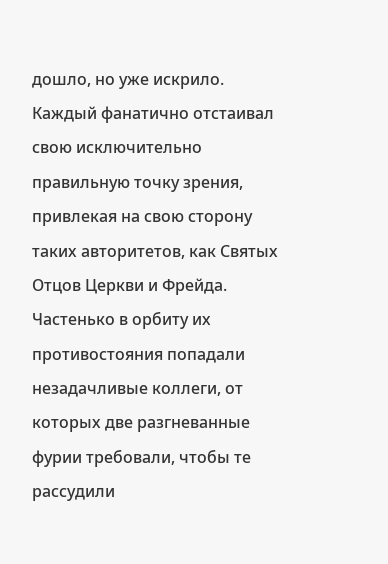дошло, но уже искрило. Каждый фанатично отстаивал свою исключительно правильную точку зрения, привлекая на свою сторону таких авторитетов, как Святых Отцов Церкви и Фрейда. Частенько в орбиту их противостояния попадали незадачливые коллеги, от которых две разгневанные фурии требовали, чтобы те рассудили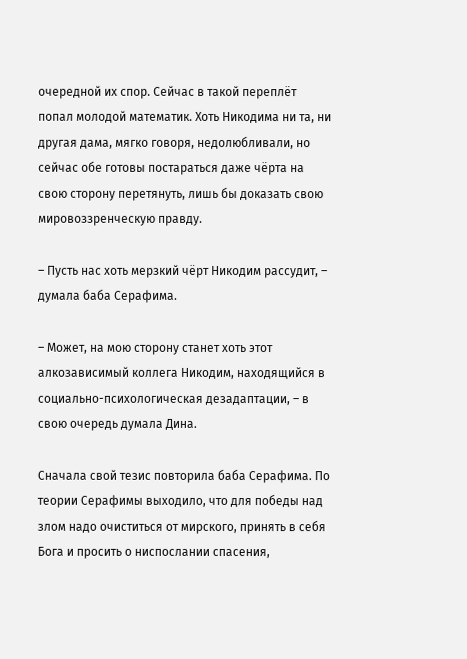очередной их спор. Сейчас в такой переплёт попал молодой математик. Хоть Никодима ни та, ни другая дама, мягко говоря, недолюбливали, но сейчас обе готовы постараться даже чёрта на свою сторону перетянуть, лишь бы доказать свою мировоззренческую правду.

– Пусть нас хоть мерзкий чёрт Никодим рассудит, – думала баба Серафима.

– Может, на мою сторону станет хоть этот алкозависимый коллега Никодим, находящийся в социально-психологическая дезадаптации, – в свою очередь думала Дина.

Сначала свой тезис повторила баба Серафима. По теории Серафимы выходило, что для победы над злом надо очиститься от мирского, принять в себя Бога и просить о ниспослании спасения,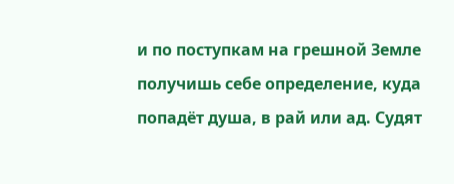и по поступкам на грешной Земле получишь себе определение, куда попадёт душа, в рай или ад. Судят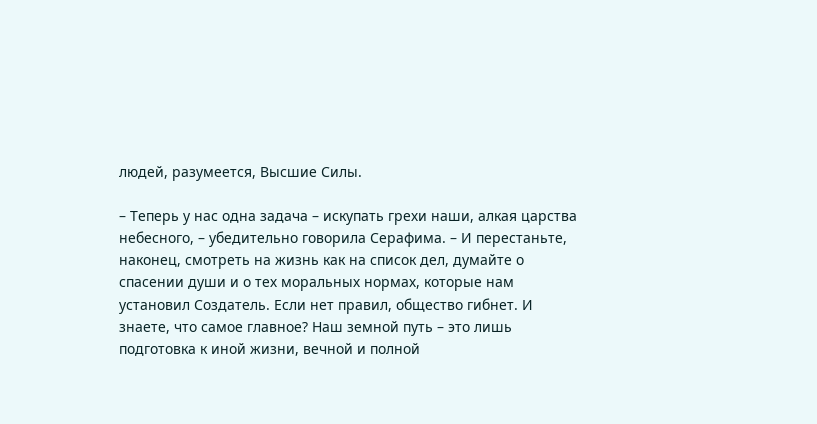людей, разумеется, Высшие Силы.

– Теперь у нас одна задача – искупать грехи наши, алкая царства небесного, – убедительно говорила Серафима. – И перестаньте, наконец, смотреть на жизнь как на список дел, думайте о спасении души и о тех моральных нормах, которые нам установил Создатель. Если нет правил, общество гибнет. И знаете, что самое главное? Наш земной путь – это лишь подготовка к иной жизни, вечной и полной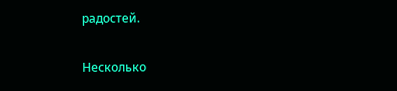радостей.

Несколько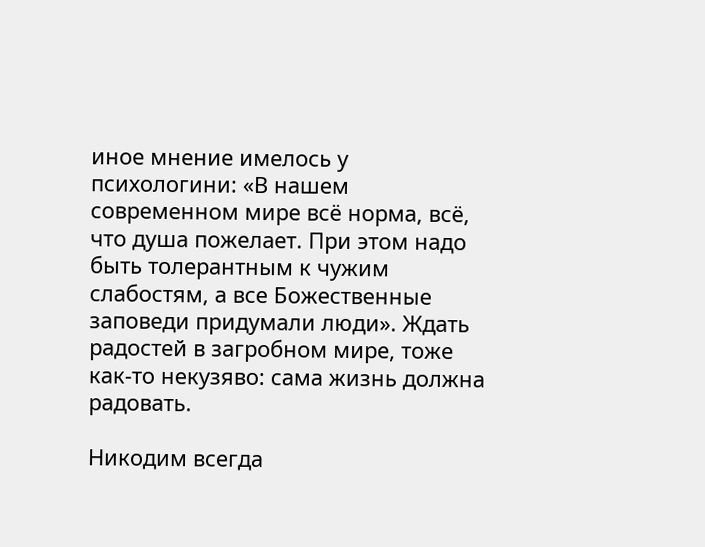иное мнение имелось у психологини: «В нашем современном мире всё норма, всё, что душа пожелает. При этом надо быть толерантным к чужим слабостям, а все Божественные заповеди придумали люди». Ждать радостей в загробном мире, тоже как-то некузяво: сама жизнь должна радовать.

Никодим всегда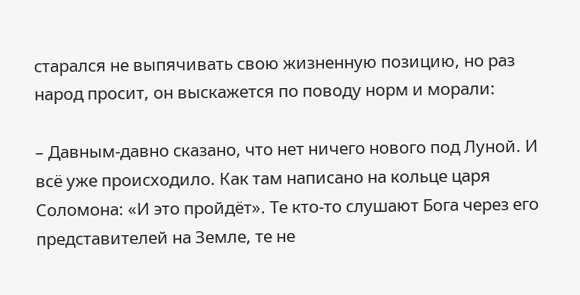старался не выпячивать свою жизненную позицию, но раз народ просит, он выскажется по поводу норм и морали:

– Давным-давно сказано, что нет ничего нового под Луной. И всё уже происходило. Как там написано на кольце царя Соломона: «И это пройдёт». Те кто-то слушают Бога через его представителей на Земле, те не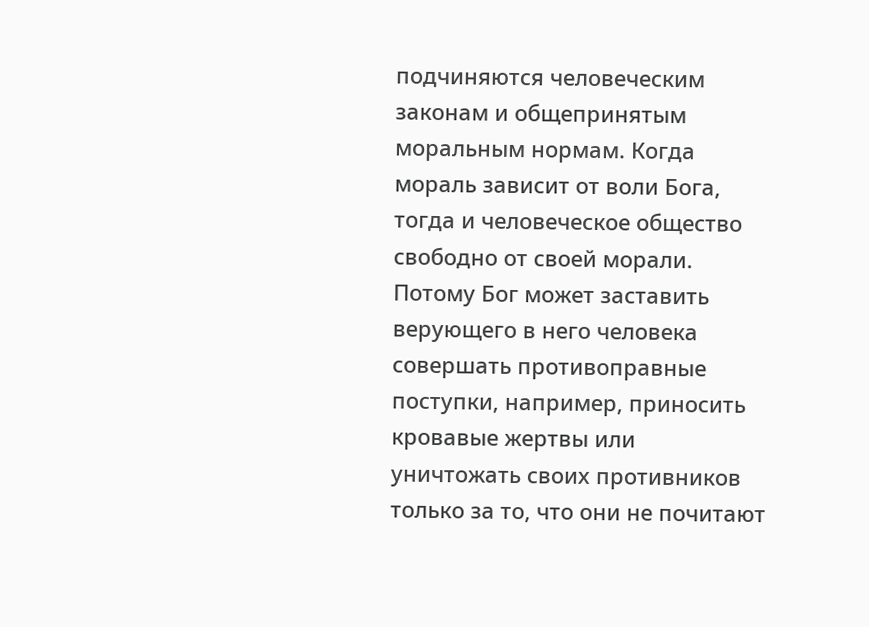подчиняются человеческим законам и общепринятым моральным нормам. Когда мораль зависит от воли Бога, тогда и человеческое общество свободно от своей морали. Потому Бог может заставить верующего в него человека совершать противоправные поступки, например, приносить кровавые жертвы или уничтожать своих противников только за то, что они не почитают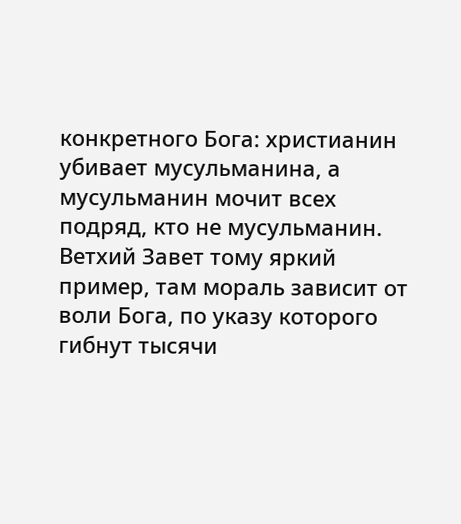конкретного Бога: христианин убивает мусульманина, а мусульманин мочит всех подряд, кто не мусульманин. Ветхий Завет тому яркий пример, там мораль зависит от воли Бога, по указу которого гибнут тысячи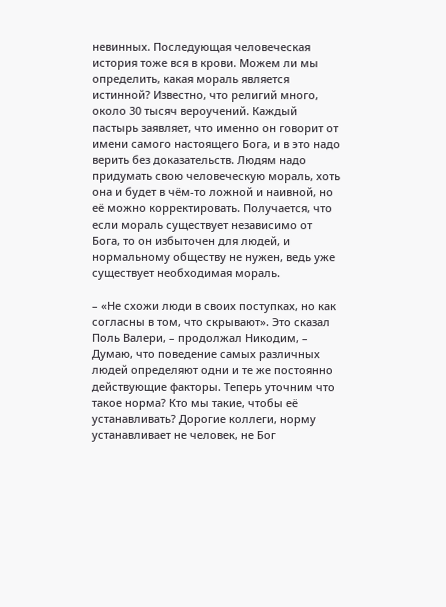невинных. Последующая человеческая история тоже вся в крови. Можем ли мы определить, какая мораль является истинной? Известно, что религий много, около 30 тысяч вероучений. Каждый пастырь заявляет, что именно он говорит от имени самого настоящего Бога, и в это надо верить без доказательств. Людям надо придумать свою человеческую мораль, хоть она и будет в чём-то ложной и наивной, но её можно корректировать. Получается, что если мораль существует независимо от Бога, то он избыточен для людей, и нормальному обществу не нужен, ведь уже существует необходимая мораль.

– «Не схожи люди в своих поступках, но как согласны в том, что скрывают». Это сказал Поль Валери, – продолжал Никодим, – Думаю, что поведение самых различных людей определяют одни и те же постоянно действующие факторы. Теперь уточним что такое норма? Кто мы такие, чтобы её устанавливать? Дорогие коллеги, норму устанавливает не человек, не Бог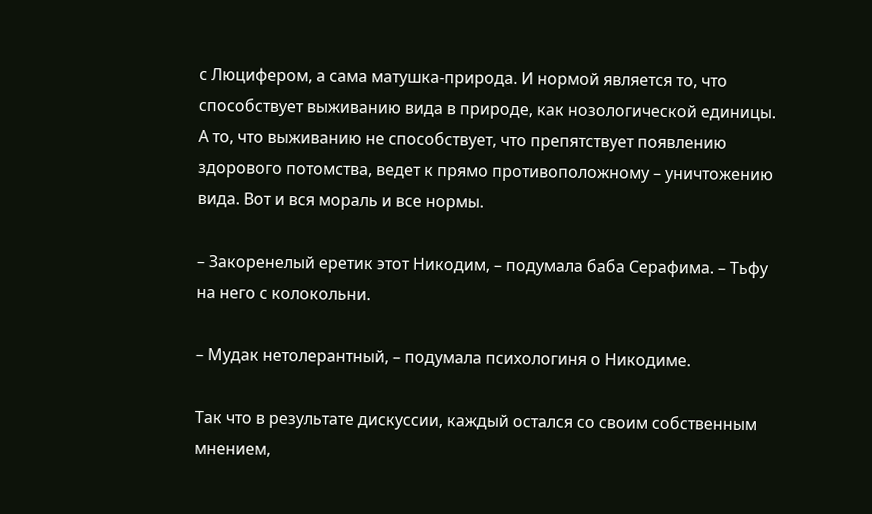с Люцифером, а сама матушка-природа. И нормой является то, что способствует выживанию вида в природе, как нозологической единицы. А то, что выживанию не способствует, что препятствует появлению здорового потомства, ведет к прямо противоположному – уничтожению вида. Вот и вся мораль и все нормы.

– Закоренелый еретик этот Никодим, – подумала баба Серафима. – Тьфу на него с колокольни.

– Мудак нетолерантный, – подумала психологиня о Никодиме.

Так что в результате дискуссии, каждый остался со своим собственным мнением,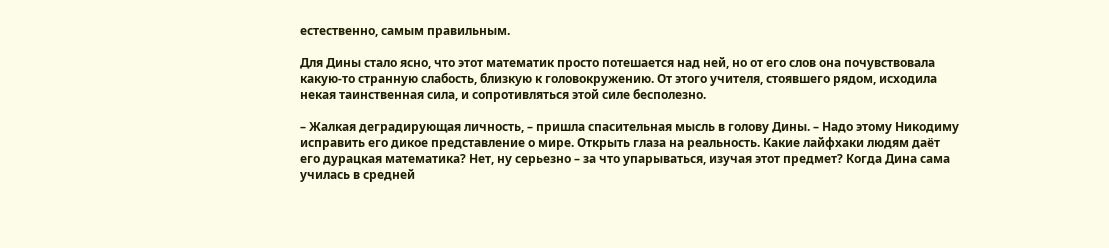естественно, самым правильным.

Для Дины стало ясно, что этот математик просто потешается над ней, но от его слов она почувствовала какую-то странную слабость, близкую к головокружению. От этого учителя, стоявшего рядом, исходила некая таинственная сила, и сопротивляться этой силе бесполезно.

– Жалкая деградирующая личность, – пришла спасительная мысль в голову Дины. – Надо этому Никодиму исправить его дикое представление о мире. Открыть глаза на реальность. Какие лайфхаки людям даёт его дурацкая математика? Нет, ну серьезно – за что упарываться, изучая этот предмет? Когда Дина сама училась в средней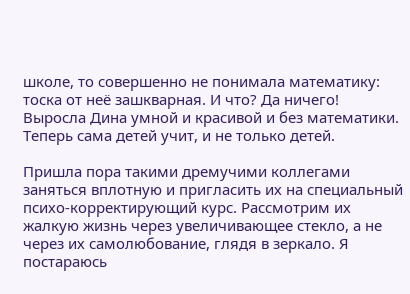школе, то совершенно не понимала математику: тоска от неё зашкварная. И что? Да ничего! Выросла Дина умной и красивой и без математики. Теперь сама детей учит, и не только детей.

Пришла пора такими дремучими коллегами заняться вплотную и пригласить их на специальный психо-корректирующий курс. Рассмотрим их жалкую жизнь через увеличивающее стекло, а не через их самолюбование, глядя в зеркало. Я постараюсь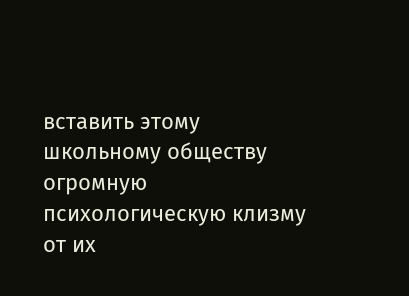вставить этому школьному обществу огромную психологическую клизму от их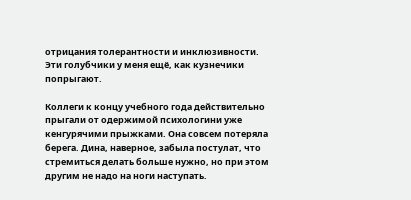отрицания толерантности и инклюзивности. Эти голубчики у меня ещё, как кузнечики попрыгают.

Коллеги к концу учебного года действительно прыгали от одержимой психологини уже кенгурячими прыжками. Она совсем потеряла берега. Дина, наверное, забыла постулат, что стремиться делать больше нужно, но при этом другим не надо на ноги наступать.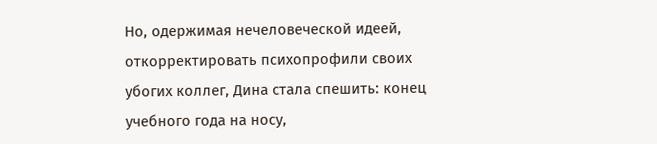Но, одержимая нечеловеческой идеей, откорректировать психопрофили своих убогих коллег, Дина стала спешить: конец учебного года на носу,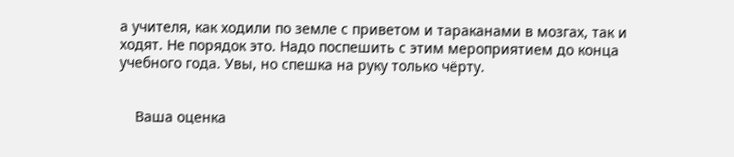а учителя, как ходили по земле с приветом и тараканами в мозгах, так и ходят. Не порядок это. Надо поспешить с этим мероприятием до конца учебного года. Увы, но спешка на руку только чёрту.


    Ваша оценка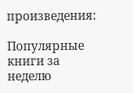произведения:

Популярные книги за неделю